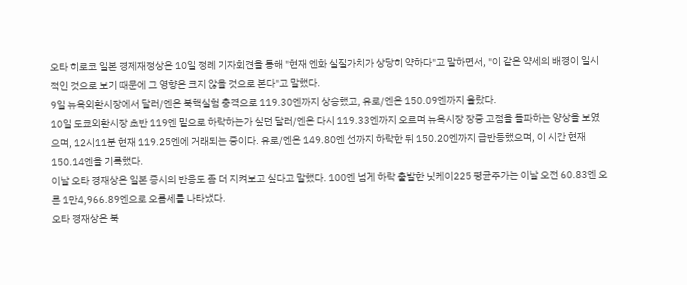오타 히로코 일본 경제재정상은 10일 정례 기자회견을 통해 "현재 엔화 실질가치가 상당히 약하다"고 말하면서, "이 같은 약세의 배경이 일시적인 것으로 보기 때문에 그 영향은 크지 않을 것으로 본다"고 말했다.
9일 뉴욕외환시장에서 달러/엔은 북핵실험 충격으로 119.30엔까지 상승했고, 유로/엔은 150.09엔까지 올랐다.
10일 도쿄외환시장 초반 119엔 밑으로 하락하는가 싶던 달러/엔은 다시 119.33엔까지 오르며 뉴욕시장 장중 고점을 돌파하는 양상을 보였으며, 12시11분 현재 119.25엔에 거래되는 중이다. 유로/엔은 149.80엔 선까지 하락한 뒤 150.20엔까지 급반등했으며, 이 시간 현재 150.14엔을 기록했다.
이날 오타 경재상은 일본 증시의 반응도 좀 더 지켜보고 싶다고 말했다. 100엔 넘게 하락 출발한 닛케이225 평균주가는 이날 오전 60.83엔 오른 1만4,966.89엔으로 오름세를 나타냈다.
오타 경재상은 북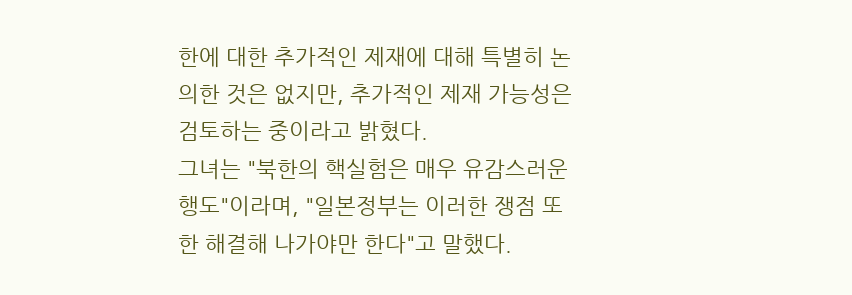한에 대한 추가적인 제재에 대해 특별히 논의한 것은 없지만, 추가적인 제재 가능성은 검토하는 중이라고 밝혔다.
그녀는 "북한의 핵실험은 매우 유감스러운 행도"이라며, "일본정부는 이러한 쟁점 또한 해결해 나가야만 한다"고 말했다.